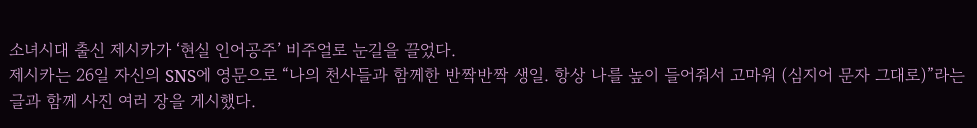소녀시대 출신 제시카가 ‘현실 인어공주’ 비주얼로 눈길을 끌었다.
제시카는 26일 자신의 SNS에 영문으로 “나의 천사들과 함께한 반짝반짝 생일. 항상 나를 높이 들어줘서 고마워 (심지어 문자 그대로)”라는 글과 함께 사진 여러 장을 게시했다.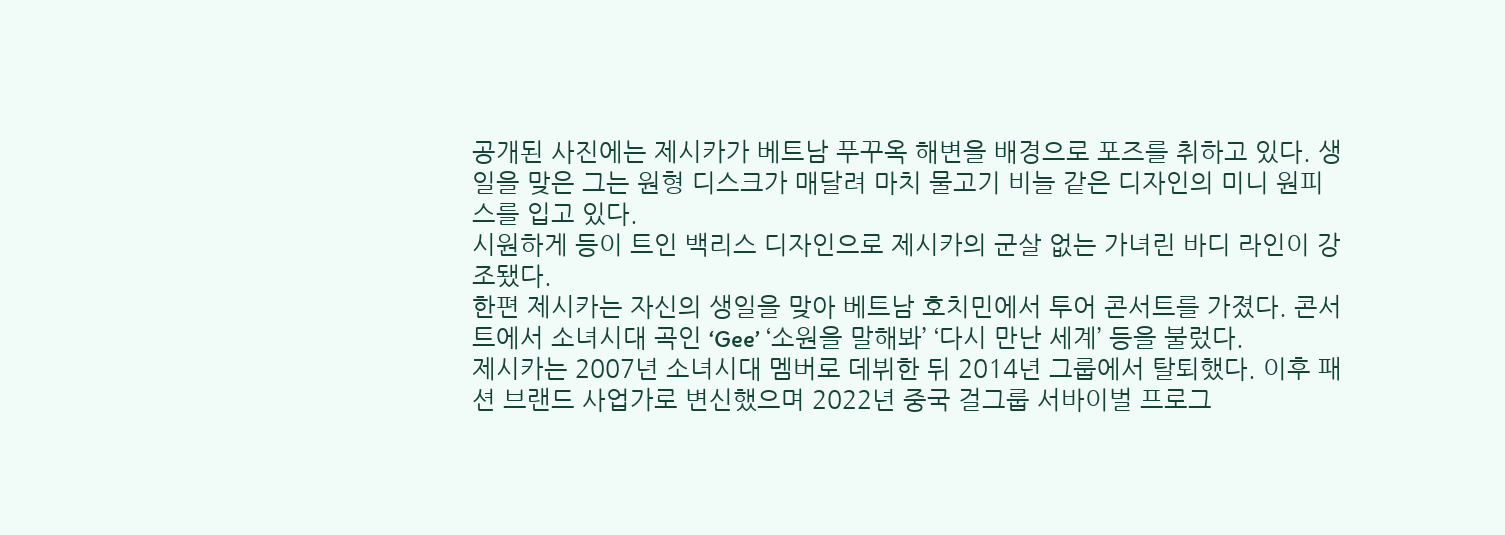공개된 사진에는 제시카가 베트남 푸꾸옥 해변을 배경으로 포즈를 취하고 있다. 생일을 맞은 그는 원형 디스크가 매달려 마치 물고기 비늘 같은 디자인의 미니 원피스를 입고 있다.
시원하게 등이 트인 백리스 디자인으로 제시카의 군살 없는 가녀린 바디 라인이 강조됐다.
한편 제시카는 자신의 생일을 맞아 베트남 호치민에서 투어 콘서트를 가졌다. 콘서트에서 소녀시대 곡인 ‘Gee’ ‘소원을 말해봐’ ‘다시 만난 세계’ 등을 불렀다.
제시카는 2007년 소녀시대 멤버로 데뷔한 뒤 2014년 그룹에서 탈퇴했다. 이후 패션 브랜드 사업가로 변신했으며 2022년 중국 걸그룹 서바이벌 프로그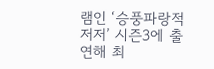램인 ‘승풍파랑적저저’ 시즌3에 출연해 최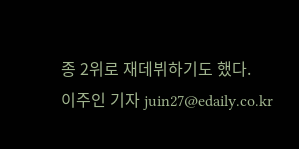종 2위로 재데뷔하기도 했다.
이주인 기자 juin27@edaily.co.kr